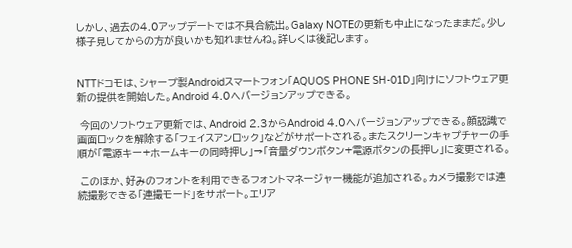しかし、過去の4.0アップデートでは不具合続出。Galaxy NOTEの更新も中止になったままだ。少し様子見してからの方が良いかも知れませんね。詳しくは後記します。


NTTドコモは、シャープ製Androidスマートフォン「AQUOS PHONE SH-01D」向けにソフトウェア更新の提供を開始した。Android 4.0へバージョンアップできる。

 今回のソフトウェア更新では、Android 2.3からAndroid 4.0へバージョンアップできる。顔認識で画面ロックを解除する「フェイスアンロック」などがサポートされる。またスクリーンキャプチャーの手順が「電源キー+ホームキーの同時押し」→「音量ダウンボタン+電源ボタンの長押し」に変更される。

 このほか、好みのフォントを利用できるフォントマネージャー機能が追加される。カメラ撮影では連続撮影できる「連撮モード」をサポート。エリア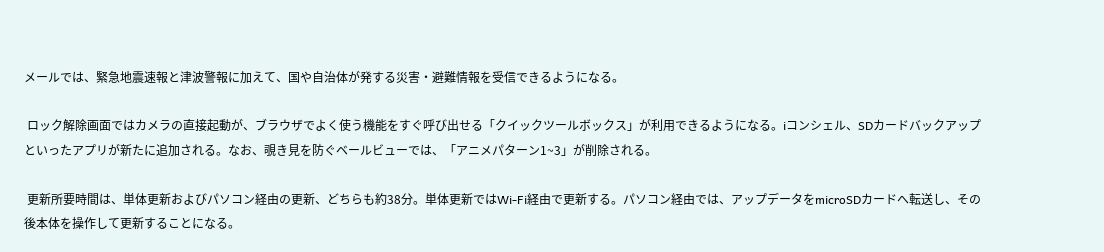メールでは、緊急地震速報と津波警報に加えて、国や自治体が発する災害・避難情報を受信できるようになる。

 ロック解除画面ではカメラの直接起動が、ブラウザでよく使う機能をすぐ呼び出せる「クイックツールボックス」が利用できるようになる。iコンシェル、SDカードバックアップといったアプリが新たに追加される。なお、覗き見を防ぐベールビューでは、「アニメパターン1~3」が削除される。

 更新所要時間は、単体更新およびパソコン経由の更新、どちらも約38分。単体更新ではWi-Fi経由で更新する。パソコン経由では、アップデータをmicroSDカードへ転送し、その後本体を操作して更新することになる。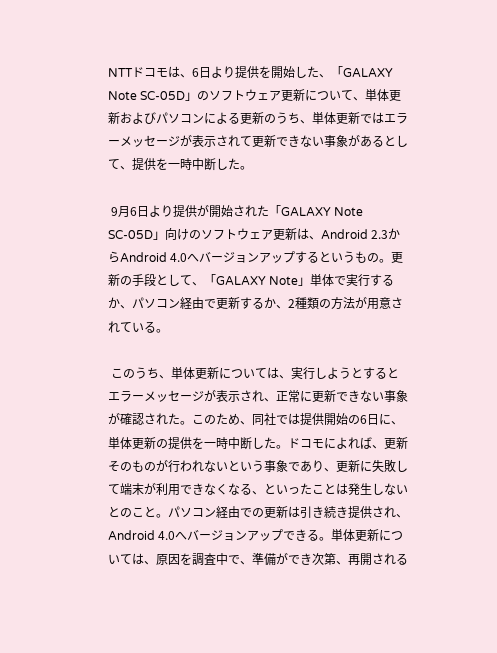NTTドコモは、6日より提供を開始した、「GALAXY Note SC-05D」のソフトウェア更新について、単体更新およびパソコンによる更新のうち、単体更新ではエラーメッセージが表示されて更新できない事象があるとして、提供を一時中断した。

 9月6日より提供が開始された「GALAXY Note SC-05D」向けのソフトウェア更新は、Android 2.3からAndroid 4.0へバージョンアップするというもの。更新の手段として、「GALAXY Note」単体で実行するか、パソコン経由で更新するか、2種類の方法が用意されている。

 このうち、単体更新については、実行しようとするとエラーメッセージが表示され、正常に更新できない事象が確認された。このため、同社では提供開始の6日に、単体更新の提供を一時中断した。ドコモによれば、更新そのものが行われないという事象であり、更新に失敗して端末が利用できなくなる、といったことは発生しないとのこと。パソコン経由での更新は引き続き提供され、Android 4.0へバージョンアップできる。単体更新については、原因を調査中で、準備ができ次第、再開される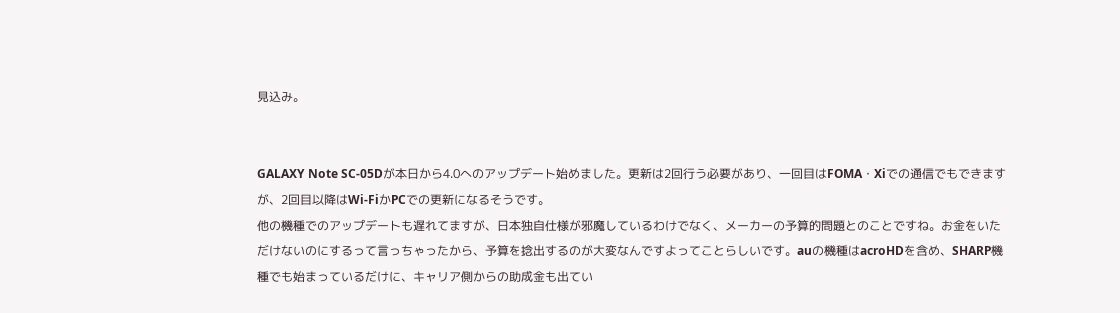見込み。


GALAXY Note SC-05Dが本日から4.0へのアップデート始めました。更新は2回行う必要があり、一回目はFOMA・Xiでの通信でもできますが、2回目以降はWi-FiかPCでの更新になるそうです。
他の機種でのアップデートも遅れてますが、日本独自仕様が邪魔しているわけでなく、メーカーの予算的問題とのことですね。お金をいただけないのにするって言っちゃったから、予算を捻出するのが大変なんですよってことらしいです。auの機種はacroHDを含め、SHARP機種でも始まっているだけに、キャリア側からの助成金も出てい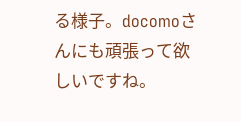る様子。docomoさんにも頑張って欲しいですね。